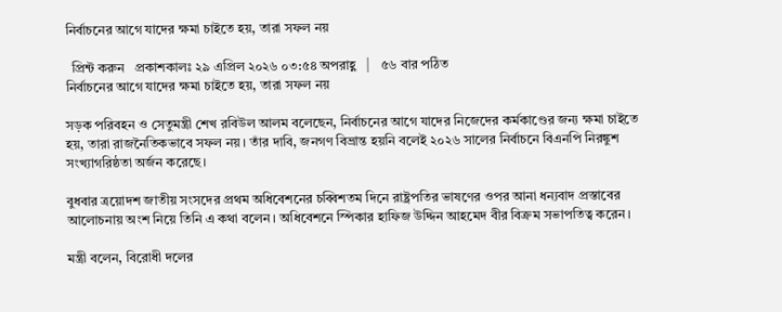নির্বাচনের আগে যাদের ক্ষমা চাইতে হয়, তারা সফল নয়

  প্রিন্ট করুন   প্রকাশকালঃ ২৯ এপ্রিল ২০২৬ ০৩:৫৪ অপরাহ্ণ   |   ৫৬ বার পঠিত
নির্বাচনের আগে যাদের ক্ষমা চাইতে হয়, তারা সফল নয়

সড়ক পরিবহন ও সেতুমন্ত্রী শেখ রবিউল আলম বলেছেন, নির্বাচনের আগে যাদের নিজেদের কর্মকাণ্ডের জন্য ক্ষমা চাইতে হয়, তারা রাজনৈতিকভাবে সফল নয়। তাঁর দাবি, জনগণ বিভ্রান্ত হয়নি বলেই ২০২৬ সালের নির্বাচনে বিএনপি নিরঙ্কুশ সংখ্যাগরিষ্ঠতা অর্জন করেছে।

বুধবার ত্রয়োদশ জাতীয় সংসদের প্রথম অধিবেশনের চব্বিশতম দিনে রাষ্ট্রপতির ভাষণের ওপর আনা ধন্যবাদ প্রস্তাবের আলোচনায় অংশ নিয়ে তিনি এ কথা বলেন। অধিবেশনে স্পিকার হাফিজ উদ্দিন আহমেদ বীর বিক্রম সভাপতিত্ব করেন।

মন্ত্রী বলেন, বিরোধী দলের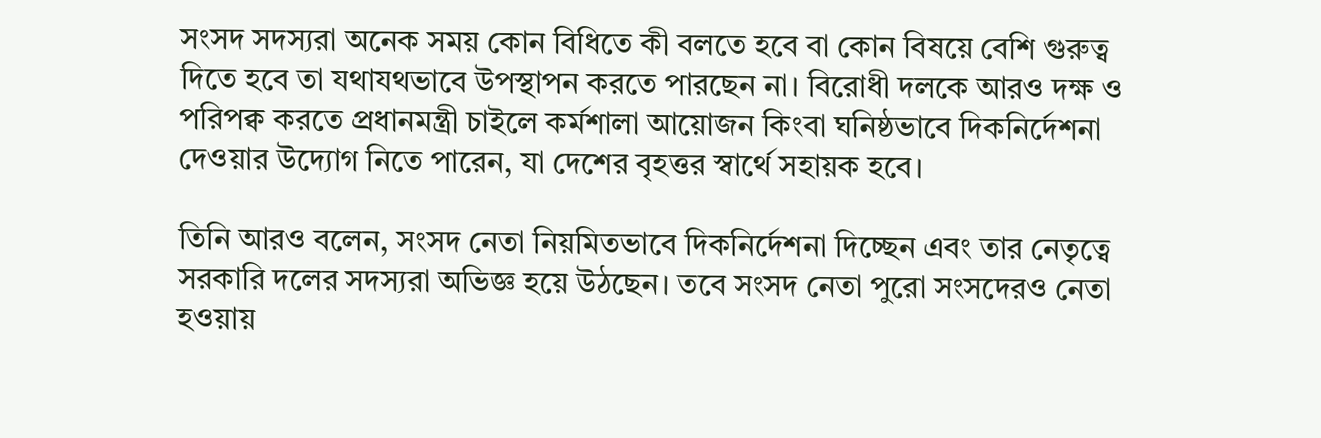সংসদ সদস্যরা অনেক সময় কোন বিধিতে কী বলতে হবে বা কোন বিষয়ে বেশি গুরুত্ব দিতে হবে তা যথাযথভাবে উপস্থাপন করতে পারছেন না। বিরোধী দলকে আরও দক্ষ ও পরিপক্ব করতে প্রধানমন্ত্রী চাইলে কর্মশালা আয়োজন কিংবা ঘনিষ্ঠভাবে দিকনির্দেশনা দেওয়ার উদ্যোগ নিতে পারেন, যা দেশের বৃহত্তর স্বার্থে সহায়ক হবে।

তিনি আরও বলেন, সংসদ নেতা নিয়মিতভাবে দিকনির্দেশনা দিচ্ছেন এবং তার নেতৃত্বে সরকারি দলের সদস্যরা অভিজ্ঞ হয়ে উঠছেন। তবে সংসদ নেতা পুরো সংসদেরও নেতা হওয়ায়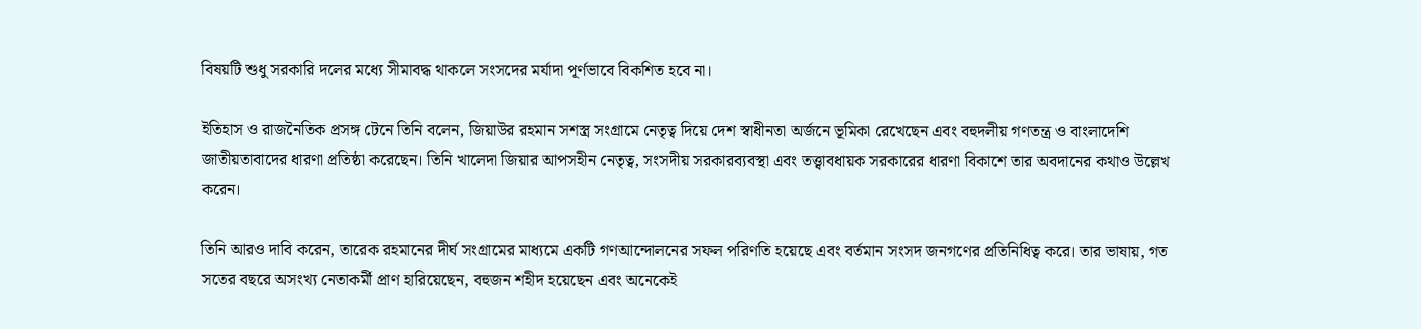বিষয়টি শুধু সরকারি দলের মধ্যে সীমাবদ্ধ থাকলে সংসদের মর্যাদা পূর্ণভাবে বিকশিত হবে না।

ইতিহাস ও রাজনৈতিক প্রসঙ্গ টেনে তিনি বলেন, জিয়াউর রহমান সশস্ত্র সংগ্রামে নেতৃত্ব দিয়ে দেশ স্বাধীনতা অর্জনে ভূমিকা রেখেছেন এবং বহুদলীয় গণতন্ত্র ও বাংলাদেশি জাতীয়তাবাদের ধারণা প্রতিষ্ঠা করেছেন। তিনি খালেদা জিয়ার আপসহীন নেতৃত্ব, সংসদীয় সরকারব্যবস্থা এবং তত্ত্বাবধায়ক সরকারের ধারণা বিকাশে তার অবদানের কথাও উল্লেখ করেন।

তিনি আরও দাবি করেন, তারেক রহমানের দীর্ঘ সংগ্রামের মাধ্যমে একটি গণআন্দোলনের সফল পরিণতি হয়েছে এবং বর্তমান সংসদ জনগণের প্রতিনিধিত্ব করে। তার ভাষায়, গত সতের বছরে অসংখ্য নেতাকর্মী প্রাণ হারিয়েছেন, বহুজন শহীদ হয়েছেন এবং অনেকেই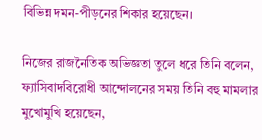বিভিন্ন দমন-পীড়নের শিকার হয়েছেন।

নিজের রাজনৈতিক অভিজ্ঞতা তুলে ধরে তিনি বলেন, ফ্যাসিবাদবিরোধী আন্দোলনের সময় তিনি বহু মামলার মুখোমুখি হয়েছেন,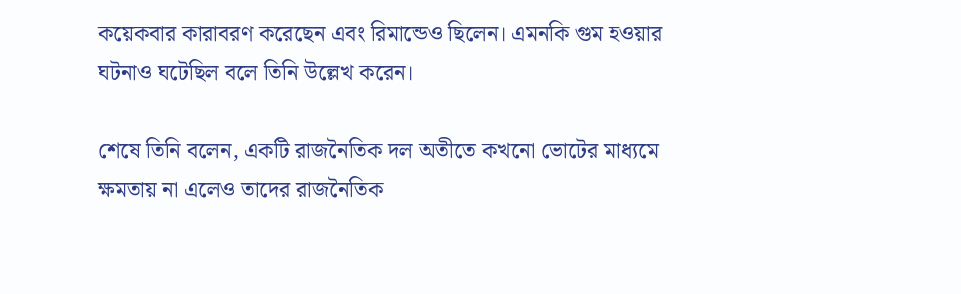কয়েকবার কারাবরণ করেছেন এবং রিমান্ডেও ছিলেন। এমনকি গুম হওয়ার ঘটনাও ঘটেছিল বলে তিনি উল্লেখ করেন।

শেষে তিনি বলেন, একটি রাজনৈতিক দল অতীতে কখনো ভোটের মাধ্যমে ক্ষমতায় না এলেও তাদের রাজনৈতিক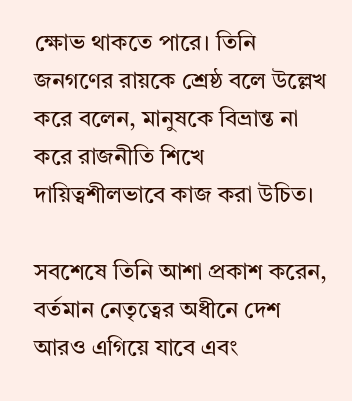ক্ষোভ থাকতে পারে। তিনি জনগণের রায়কে শ্রেষ্ঠ বলে উল্লেখ করে বলেন, মানুষকে বিভ্রান্ত না করে রাজনীতি শিখে দায়িত্বশীলভাবে কাজ করা উচিত।

সবশেষে তিনি আশা প্রকাশ করেন, বর্তমান নেতৃত্বের অধীনে দেশ আরও এগিয়ে যাবে এবং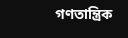গণতান্ত্রিক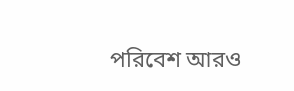পরিবেশ আরও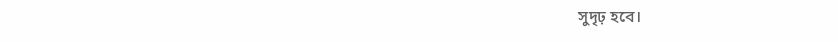সুদৃঢ় হবে।